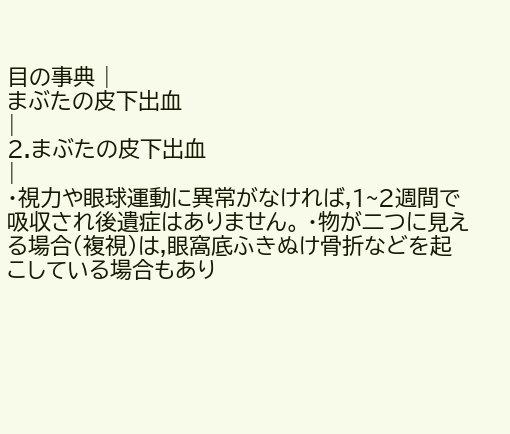目の事典 |
まぶたの皮下出血
|
2.まぶたの皮下出血
|
・視力や眼球運動に異常がなければ,1~2週間で吸収され後遺症はありません。 ・物が二つに見える場合(複視)は,眼窩底ふきぬけ骨折などを起こしている場合もあり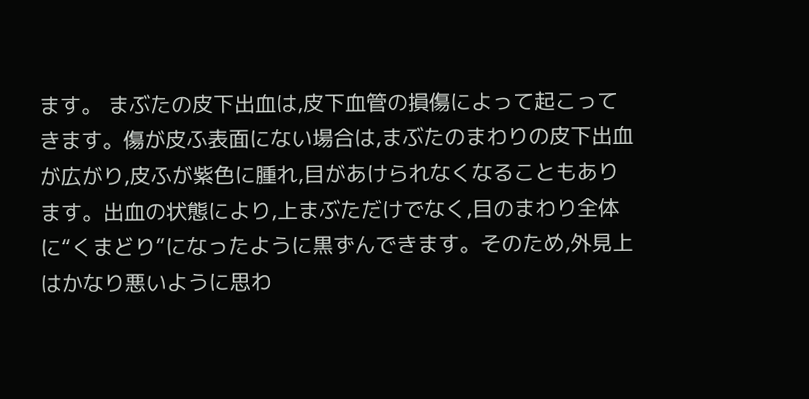ます。 まぶたの皮下出血は,皮下血管の損傷によって起こってきます。傷が皮ふ表面にない場合は,まぶたのまわりの皮下出血が広がり,皮ふが紫色に腫れ,目があけられなくなることもあります。出血の状態により,上まぶただけでなく,目のまわり全体に“くまどり”になったように黒ずんできます。そのため,外見上はかなり悪いように思わ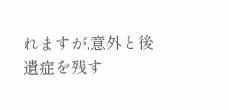れますが,意外と後遺症を残す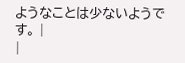ようなことは少ないようです。 |
|